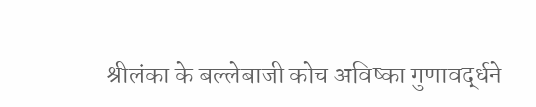श्रीलंका के बल्लेबाजी कोच अविष्का गुणावर्द्धने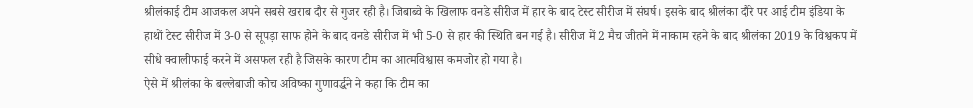श्रीलंकाई टीम आजकल अपने सबसे खराब दौर से गुजर रही है। जिबाब्वे के खिलाफ वनडे सीरीज में हार के बाद टेस्ट सीरीज में संघर्ष। इसके बाद श्रीलंका दौरे पर आई टीम इंडिया के हाथों टेस्ट सीरीज में 3-0 से सूपड़ा साफ होने के बाद वनडे सीरीज में भी 5-0 से हार की स्थिति बन गई है। सीरीज में 2 मैच जीतने में नाकाम रहने के बाद श्रीलंका 2019 के विश्वकप में सीधे क्वालीफाई करने में असफल रही है जिसके कारण टीम का आत्मविश्वास कमजोर हो गया है।
ऐसे में श्रीलंका के बल्लेबाजी कोच अविष्का गुणावर्द्धने ने कहा कि टीम का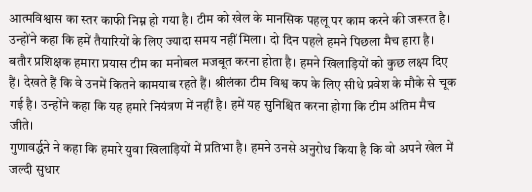आत्मविश्वास का स्तर काफी निम्न हो गया है। टीम को खेल के मानसिक पहलू पर काम करने की जरूरत है। उन्होंने कहा कि हमें तैयारियों के लिए ज्यादा समय नहीं मिला। दो दिन पहले हमने पिछला मैच हारा है। बतौर प्रशिक्षक हमारा प्रयास टीम का मनोबल मजबूत करना होता है। हमने खिलाड़ियों को कुछ लक्ष्य दिए हैं। देखते हैं कि वे उनमें कितने कामयाब रहते हैं। श्रीलंका टीम विश्व कप के लिए सीधे प्रवेश के मौके से चूक गई है। उन्होंने कहा कि यह हमारे नियंत्रण में नहीं है। हमें यह सुनिश्चित करना होगा कि टीम अंतिम मैच जीते।
गुणावर्द्धने ने कहा कि हमारे युवा खिलाड़ियों में प्रतिभा है। हमने उनसे अनुरोध किया है कि वो अपने खेल में जल्दी सुधार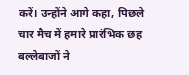करें। उन्होंने आगे कहा, पिछले चार मैच में हमारे प्रारंभिक छह बल्लेबाजों ने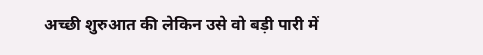अच्छी शुरुआत की लेकिन उसे वो बड़ी पारी में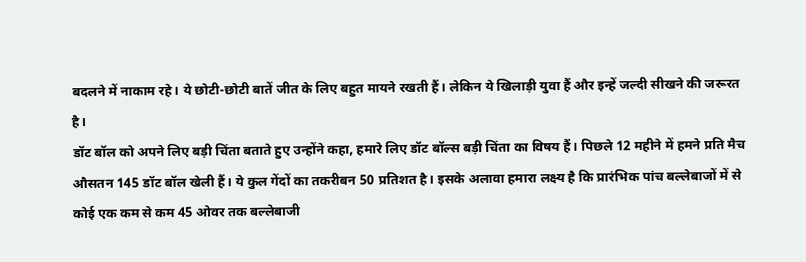बदलने में नाकाम रहे। ये छोटी-छोटी बातें जीत के लिए बहुत मायने रखती हैं। लेकिन ये खिलाड़ी युवा हैं और इन्हें जल्दी सीखने की जरूरत है।
डॉट बॉल को अपने लिए बड़ी चिंता बताते हुए उन्होंने कहा, हमारे लिए डॉट बॉल्स बड़ी चिंता का विषय हैं। पिछले 12 महीने में हमने प्रति मैच औसतन 145 डॉट बॉल खेली हैं। ये कुल गेंदों का तकरीबन 50 प्रतिशत है। इसके अलावा हमारा लक्ष्य है कि प्रारंभिक पांच बल्लेबाजों में से कोई एक कम से कम 45 ओवर तक बल्लेबाजी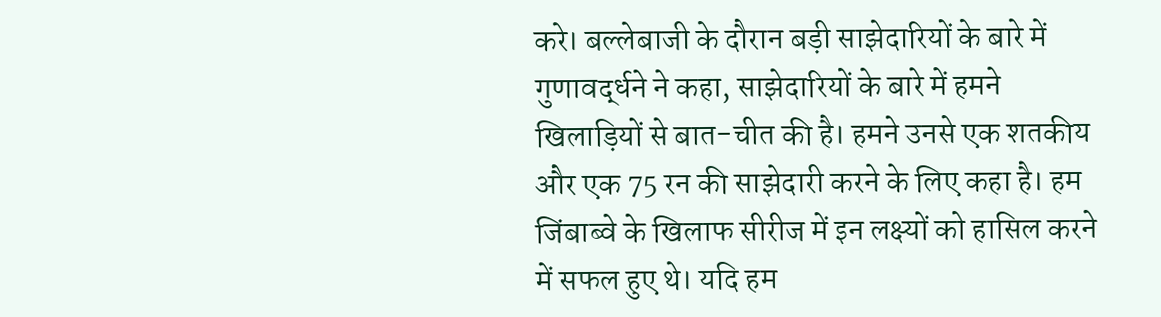करे। बल्लेबाजी के दौरान बड़ी साझेदारियों के बारे में गुणावर्द्धने ने कहा, साझेदारियों के बारे में हमने खिलाड़ियों से बात-चीत की है। हमने उनसे एक शतकीय और एक 75 रन की साझेदारी करने के लिए कहा है। हम जिंबाब्वे के खिलाफ सीरीज में इन लक्ष्यों को हासिल करने में सफल हुए थे। यदि हम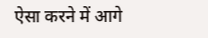ऐसा करने में आगे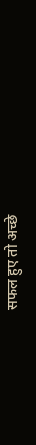सफल हुए तो अच्छे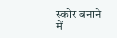स्कोर बनाने में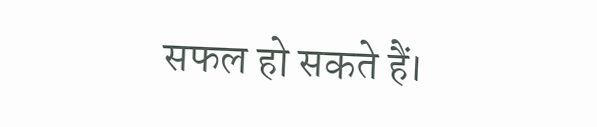सफल हो सकते हैं।